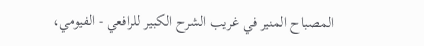المصباح المنير في غريب الشرح الكبير للرافعي - الفيومي،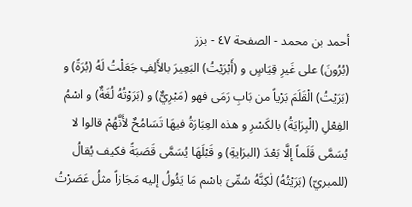أحمد بن محمد - الصفحة ٤٧ - بزز
(بُرُونَ) على غَيرِ قِيَاسٍ و (أَبْرَيْتُ) البَعِيرَ بالأَلِفِ جَعَلْتُ لَهُ (بُرَةً) و (بَرَيْتُ) الْقَلَمَ بَرْياً من بَابِ رَمَى فهو (مَبْرِيٌّ) و (بَرَوْتُهُ لُغَةٌ) و اسْمُ الفِعْلِ (الْبِرَايَةُ) بالكَسْرِ و هذه العِبَارَةُ فيهَا تَسَامُحٌ لأَنَّهُمْ قالوا لا يُسَمَّى قَلَماً إلَّا بَعْدَ (البرَايةِ) و قَبْلَهَا يُسَمَّى قَصَبَةً فكيف يُقالُ (للمبريّ) (بَرَيْتُهُ) لٰكِنَّهُ سُمِّىَ باسْم مَا يَئُولُ إليه مَجَازاً مثلُ عَصَرْتُ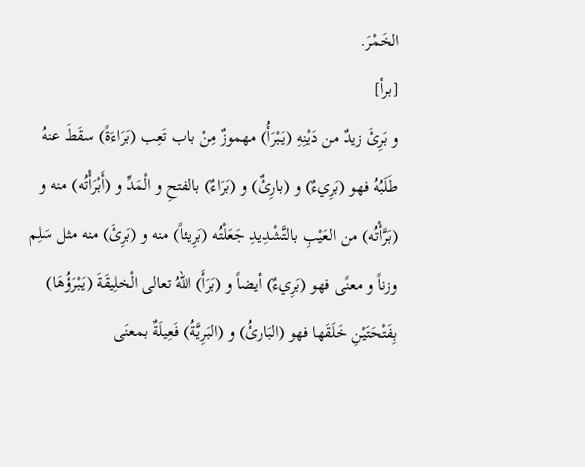الخَمْرَ.
[برأ]
و بَرِئَ زيدٌ من دَيْنِهِ (يَبْرَأُ) مهموزٌ مِنْ باب تَعِب (بَرَاءَةً) سقَطَ عنهُ طَلَبُهُ فهو (بَرِيءٌ) و (بارِئٌ) و (بَرَاءٌ) بالفتحِ و الْمَدِّ و (أَبْرَأْتُه) منه و (بَرَّأْتُه) من العَيْبِ بالتَّشْدِيدِ جَعَلْتُه (بَرِيئاً) منه و (بَرِئَ) منه مثل سَلِم وزناً و معنًى فهو (بَرِيءٌ) أيضاً و (بَرَأَ) اللّهُ تعالى الْخلِيقَةَ (يَبْرَؤُهَا) بِفَتْحَتَيْنِ خَلَقَها فهو (البَارئُ) و (البَرِيَّةُ) فَعِيلَةٌ بمعنَى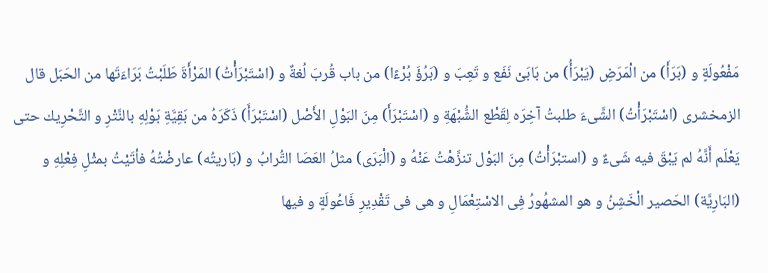مَفْعُولَةٍ و (بَرَأَ) من الْمَرَضِ (يَبْرَأُ) من بَابَىْ نَفَع و تَعِبَ و (بَرُؤَ بُرْءًا) من باب قُربَ لُغةٌ و (اسْتَبْرَأْتُ) المَرْأَةَ طَلَبْتُ بَرَاءَتَها من الحَبَل قال الزمخشرى (اسْتَبْرَأْتُ) الشَّىءَ طلبتُ آخِرَه لِقَطْع الشُّبْهَةِ و (اسْتَبْرَأَ) مِنَ البَوْلِ الأَصْل (اسْتَبْرَأَ) ذَكَرَهُ من بَقِيَّةِ بَوْلِهِ بالنَّتْرِ و التَّحْرِيك حتى يَعْلَم أَنَّهُ لم يَبْقَ فيه شَىءٌ و (استبْرَأْتُ) مِنَ البَوْل تنزَّهْتُ عَنْهُ و (الْبَرَى) مثلُ العَصَا التُّرابُ و (بَاريتُه) عارضْتُهُ فأتَيْتُ بمثْلِ فِعْلِهِ و (البَارِيَّة) الحَصير الْخَشِنُ و هو المشهُورُ فِى الاسْتِعْمَالِ و هى فى تَقْدِيرِ فَاعُولَةٍ و فيها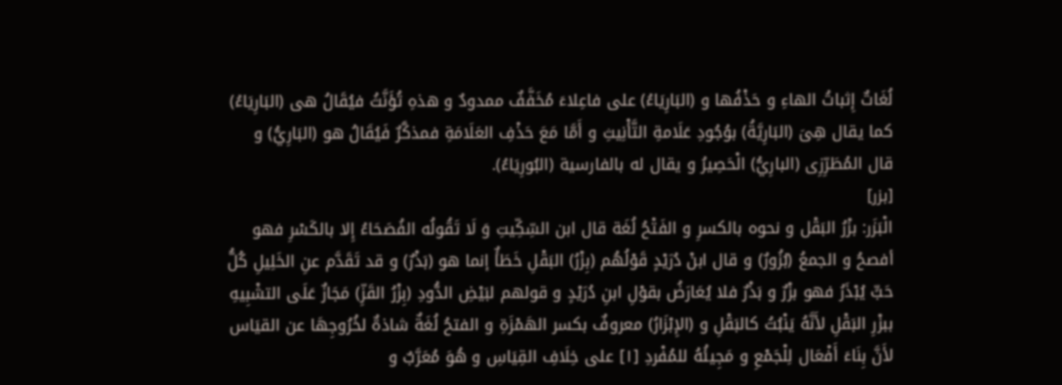لُغَاتٌ إِثباتُ الهاءِ و حَذْفُها و (البَارِيَاءُ) على فاعِلاءَ مُخَفَّفٌ ممدودٌ و هذهِ تُؤَنَّثُ فيُقَالُ هى (البَارِيَاءُ) كما يقال هِىَ (البَارِيَّةُ) بوُجُودِ عَلَامةِ التَّأْنِيثِ و أَمَّا مَعَ حَذْفِ العَلَامَةِ فمذكَّرٌ فَيُقَالُ هو (البَارِيُّ) و قال المُطَرِّزِى (البارِيُّ) الْحَصِيرُ و يقال له بالفارسية (البُورِيَاءُ).
[بزر]
الْبَزَر: بزْرُ البَقْل و نحوه بالكسرِ و الفَتْحُ لُغَة قال ابن السِّكِّيتِ وَ لَا تَقُولُه الفُصَحَاءُ إِلا بالكَسْرِ فهو أفصحُ و الجمعُ (بُزُورٌ) و قال ابنْ دُرَيْدٍ قَوْلُهُم (بِزْرُ) البَقْلِ خَطَأٌ إنما هو (بَذْرٌ) و قد تَقَدَّم عنِ الخَلِيلِ كُلُّ حَبٍّ يُبْذَرُ فهو بزْرٌ و بَذْرٌ فلا يُعَارَضُ بقوْلِ ابنِ دُرَيْدٍ و قولهم لبَيْضِ الدُّودِ (بِزْرُ القَزِّ) مَجَازٌ عَلَى التشْبِيهِ ببزْرِ البَقْلِ لأَنَّهُ يَنْبُتُ كالبَقْلِ و (الإِبْزَارُ) معروفٌ بكسر الهَمْزَةِ و الفتحُ لُغَةٌ شاذةٌ لخُرُوجِهَا عن القيَاس لأَنَّ بِنَاءَ أَفْعَال لِلْجَمْعِ و مَجِيئُهُ للمُفْردِ [١] على خِلَافِ القِيَاسِ و هُوَ مُعَرَّبٌ و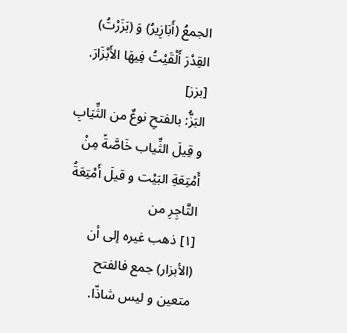الجمعُ (أَبَازِيرُ) وَ (بَزَرْتُ) القِدْرَ أَلْقَيْتُ فِيهَا الأَبْزَارَ.
[بزز]
البَزُّ: بالفتحِ نوعٌ من الثِّيَابِ و قِيلَ الثِّياب خَاصَّةً مِنْ أَمْتِعَةِ البَيْت و قيلَ أَمْتِعَةُ التَّاجِرِ من
[١] ذهب غيره إلى أن (الأبزار) جمع فالفتح متعين و ليس شاذّا.